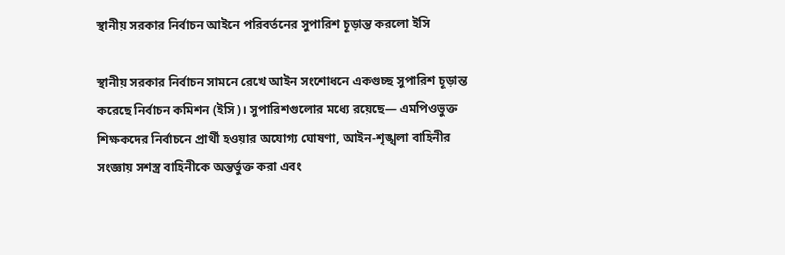স্থানীয় সরকার নির্বাচন আইনে পরিবর্তনের সুপারিশ চূড়ান্ত করলো ইসি

স্থানীয় সরকার নির্বাচন সামনে রেখে আইন সংশোধনে একগুচ্ছ সুপারিশ চূড়ান্ত করেছে নির্বাচন কমিশন (ইসি)। সুপারিশগুলোর মধ্যে রয়েছে— এমপিওভুক্ত শিক্ষকদের নির্বাচনে প্রার্থী হওয়ার অযোগ্য ঘোষণা, আইন-শৃঙ্খলা বাহিনীর সংজ্ঞায় সশস্ত্র বাহিনীকে অন্তর্ভুক্ত করা এবং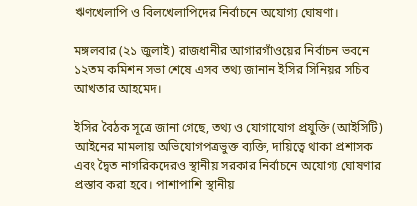ঋণখেলাপি ও বিলখেলাপিদের নির্বাচনে অযোগ্য ঘোষণা।

মঙ্গলবার (২১ জুলাই) রাজধানীর আগারগাঁওয়ের নির্বাচন ভবনে ১২তম কমিশন সভা শেষে এসব তথ্য জানান ইসির সিনিয়র সচিব আখতার আহমেদ।

ইসির বৈঠক সূত্রে জানা গেছে, তথ্য ও যোগাযোগ প্রযুক্তি (আইসিটি) আইনের মামলায় অভিযোগপত্রভুক্ত ব্যক্তি, দায়িত্বে থাকা প্রশাসক এবং দ্বৈত নাগরিকদেরও স্থানীয় সরকার নির্বাচনে অযোগ্য ঘোষণার প্রস্তাব করা হবে। পাশাপাশি স্থানীয়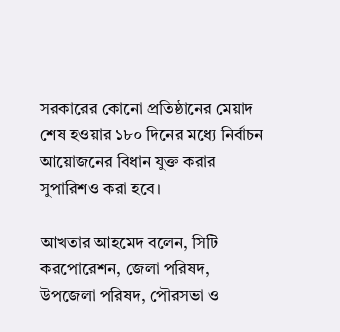সরকারের কোনো প্রতিষ্ঠানের মেয়াদ শেষ হওয়ার ১৮০ দিনের মধ্যে নির্বাচন আয়োজনের বিধান যুক্ত করার সুপারিশও করা হবে।

আখতার আহমেদ বলেন, সিটি করপোরেশন, জেলা পরিষদ, উপজেলা পরিষদ, পৌরসভা ও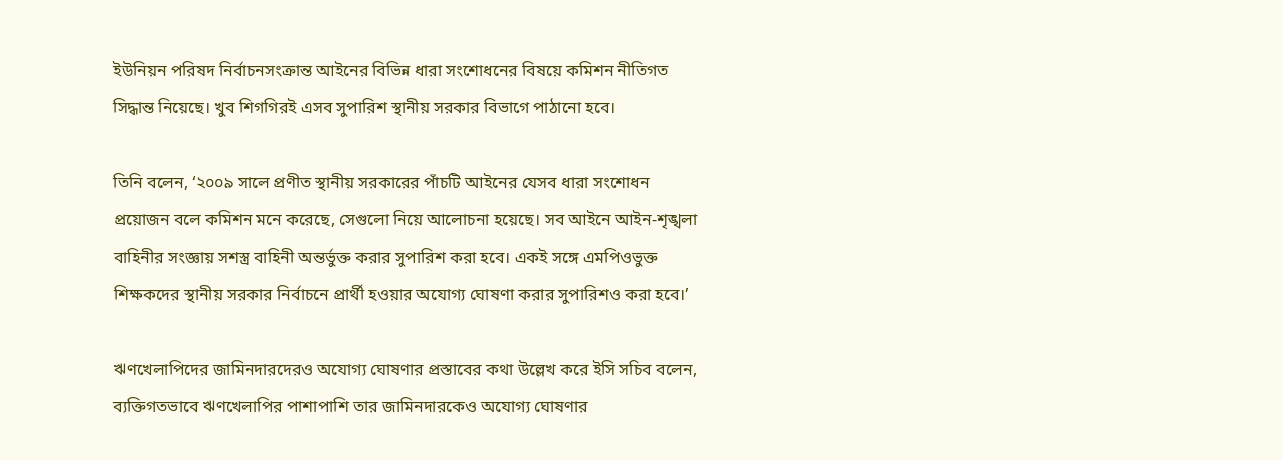ইউনিয়ন পরিষদ নির্বাচনসংক্রান্ত আইনের বিভিন্ন ধারা সংশোধনের বিষয়ে কমিশন নীতিগত সিদ্ধান্ত নিয়েছে। খুব শিগগিরই এসব সুপারিশ স্থানীয় সরকার বিভাগে পাঠানো হবে।

তিনি বলেন, ‘২০০৯ সালে প্রণীত স্থানীয় সরকারের পাঁচটি আইনের যেসব ধারা সংশোধন প্রয়োজন বলে কমিশন মনে করেছে, সেগুলো নিয়ে আলোচনা হয়েছে। সব আইনে আইন-শৃঙ্খলা বাহিনীর সংজ্ঞায় সশস্ত্র বাহিনী অন্তর্ভুক্ত করার সুপারিশ করা হবে। একই সঙ্গে এমপিওভুক্ত শিক্ষকদের স্থানীয় সরকার নির্বাচনে প্রার্থী হওয়ার অযোগ্য ঘোষণা করার সুপারিশও করা হবে।’

ঋণখেলাপিদের জামিনদারদেরও অযোগ্য ঘোষণার প্রস্তাবের কথা উল্লেখ করে ইসি সচিব বলেন, ব্যক্তিগতভাবে ঋণখেলাপির পাশাপাশি তার জামিনদারকেও অযোগ্য ঘোষণার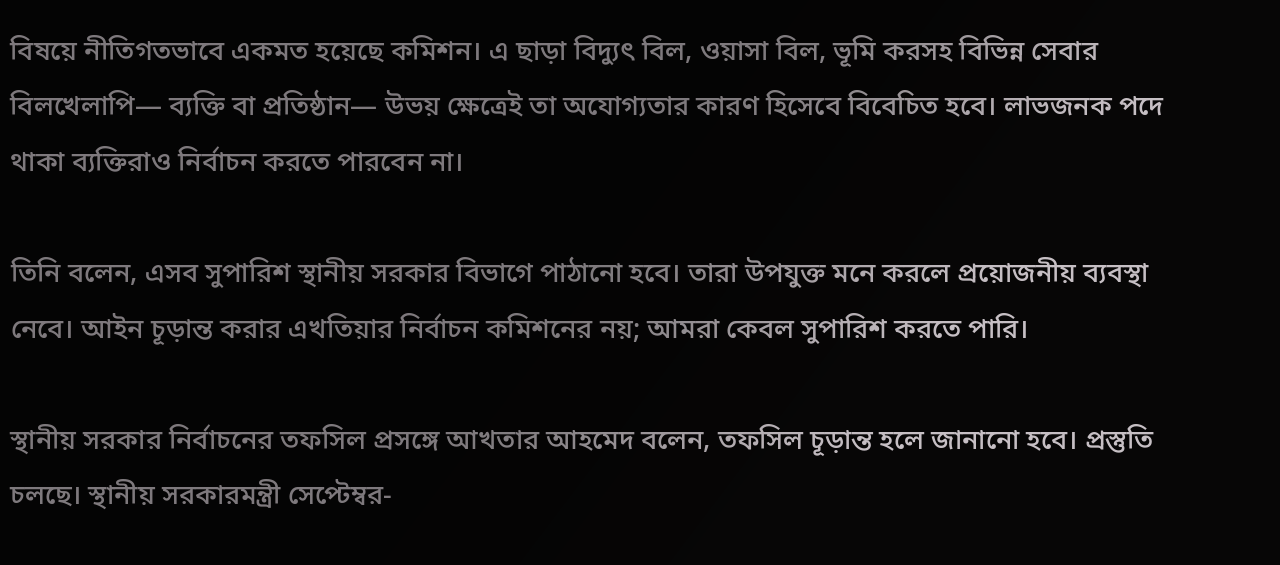বিষয়ে নীতিগতভাবে একমত হয়েছে কমিশন। এ ছাড়া বিদ্যুৎ বিল, ওয়াসা বিল, ভূমি করসহ বিভিন্ন সেবার বিলখেলাপি— ব্যক্তি বা প্রতিষ্ঠান— উভয় ক্ষেত্রেই তা অযোগ্যতার কারণ হিসেবে বিবেচিত হবে। লাভজনক পদে থাকা ব্যক্তিরাও নির্বাচন করতে পারবেন না।

তিনি বলেন, এসব সুপারিশ স্থানীয় সরকার বিভাগে পাঠানো হবে। তারা উপযুক্ত মনে করলে প্রয়োজনীয় ব্যবস্থা নেবে। আইন চূড়ান্ত করার এখতিয়ার নির্বাচন কমিশনের নয়; আমরা কেবল সুপারিশ করতে পারি।

স্থানীয় সরকার নির্বাচনের তফসিল প্রসঙ্গে আখতার আহমেদ বলেন, তফসিল চূড়ান্ত হলে জানানো হবে। প্রস্তুতি চলছে। স্থানীয় সরকারমন্ত্রী সেপ্টেম্বর-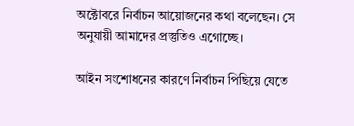অক্টোবরে নির্বাচন আয়োজনের কথা বলেছেন। সে অনুযায়ী আমাদের প্রস্তুতিও এগোচ্ছে।

আইন সংশোধনের কারণে নির্বাচন পিছিয়ে যেতে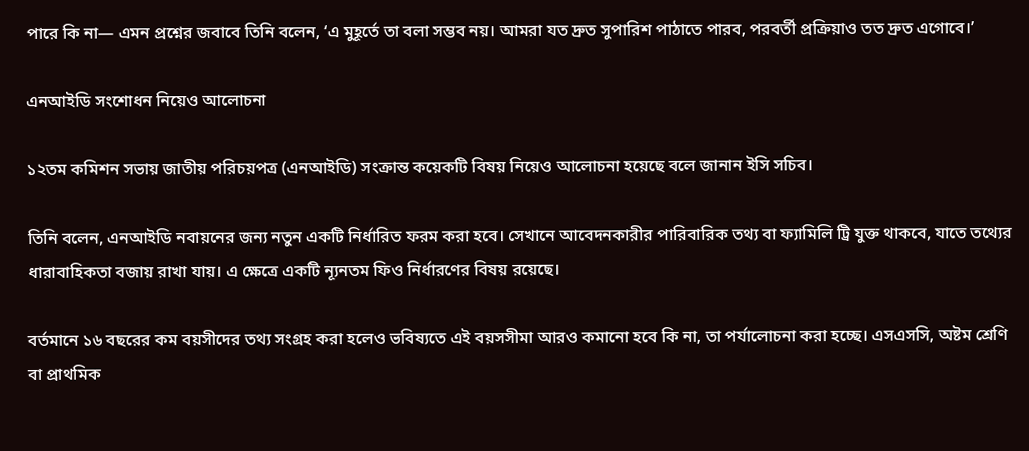পারে কি না— এমন প্রশ্নের জবাবে তিনি বলেন, ‘এ মুহূর্তে তা বলা সম্ভব নয়। আমরা যত দ্রুত সুপারিশ পাঠাতে পারব, পরবর্তী প্রক্রিয়াও তত দ্রুত এগোবে।’

এনআইডি সংশোধন নিয়েও আলোচনা

১২তম কমিশন সভায় জাতীয় পরিচয়পত্র (এনআইডি) সংক্রান্ত কয়েকটি বিষয় নিয়েও আলোচনা হয়েছে বলে জানান ইসি সচিব।

তিনি বলেন, এনআইডি নবায়নের জন্য নতুন একটি নির্ধারিত ফরম করা হবে। সেখানে আবেদনকারীর পারিবারিক তথ্য বা ফ্যামিলি ট্রি যুক্ত থাকবে, যাতে তথ্যের ধারাবাহিকতা বজায় রাখা যায়। এ ক্ষেত্রে একটি ন্যূনতম ফিও নির্ধারণের বিষয় রয়েছে।

বর্তমানে ১৬ বছরের কম বয়সীদের তথ্য সংগ্রহ করা হলেও ভবিষ্যতে এই বয়সসীমা আরও কমানো হবে কি না, তা পর্যালোচনা করা হচ্ছে। এসএসসি, অষ্টম শ্রেণি বা প্রাথমিক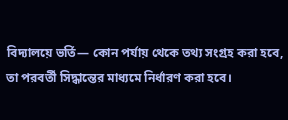বিদ্যালয়ে ভর্তি— কোন পর্যায় থেকে তথ্য সংগ্রহ করা হবে, তা পরবর্তী সিদ্ধান্তের মাধ্যমে নির্ধারণ করা হবে।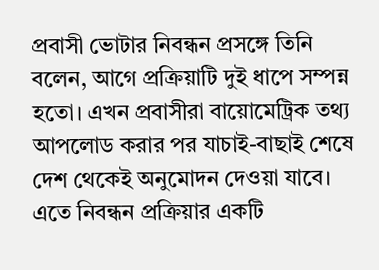প্রবাসী ভোটার নিবন্ধন প্রসঙ্গে তিনি বলেন, আগে প্রক্রিয়াটি দুই ধাপে সম্পন্ন হতো। এখন প্রবাসীরা বায়োমেট্রিক তথ্য আপলোড করার পর যাচাই-বাছাই শেষে দেশ থেকেই অনুমোদন দেওয়া যাবে। এতে নিবন্ধন প্রক্রিয়ার একটি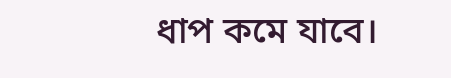ধাপ কমে যাবে।